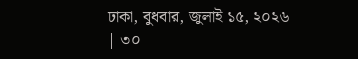ঢাকা, বুধবার, জুলাই ১৫, ২০২৬ | ৩০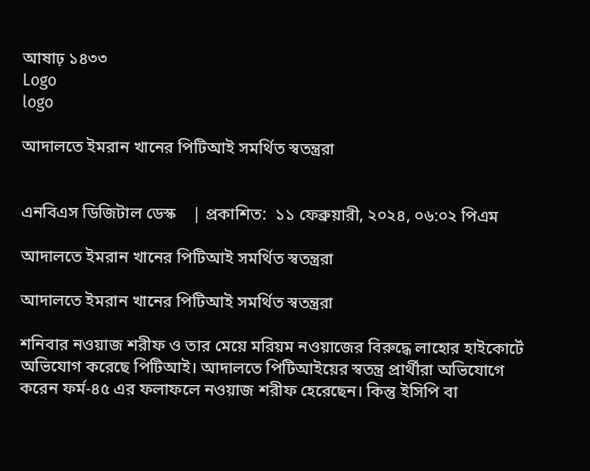আষাঢ় ১৪৩৩
Logo
logo

আদালতে ইমরান খানের পিটিআই সমর্থিত স্বতন্ত্ররা


এনবিএস ডিজিটাল ডেস্ক    | প্রকাশিত:  ১১ ফেব্রুয়ারী, ২০২৪, ০৬:০২ পিএম

আদালতে ইমরান খানের পিটিআই সমর্থিত স্বতন্ত্ররা

আদালতে ইমরান খানের পিটিআই সমর্থিত স্বতন্ত্ররা

শনিবার নওয়াজ শরীফ ও তার মেয়ে মরিয়ম নওয়াজের বিরুদ্ধে লাহোর হাইকোর্টে অভিযোগ করেছে পিটিআই। আদালতে পিটিআইয়ের স্বতন্ত্র প্রার্থীরা অভিযোগে করেন ফর্ম-৪৫ এর ফলাফলে নওয়াজ শরীফ হেরেছেন। কিন্তু ইসিপি বা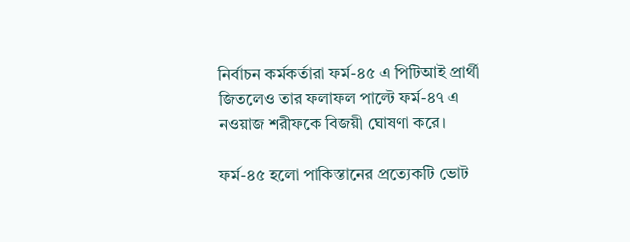নির্বাচন কর্মকর্তারা ফর্ম-৪৫ এ পিটিআই প্রার্থী জিতলেও তার ফলাফল পাল্টে ফর্ম-৪৭ এ নওয়াজ শরীফকে বিজয়ী ঘোষণা করে।

ফর্ম-৪৫ হলো পাকিস্তানের প্রত্যেকটি ভোট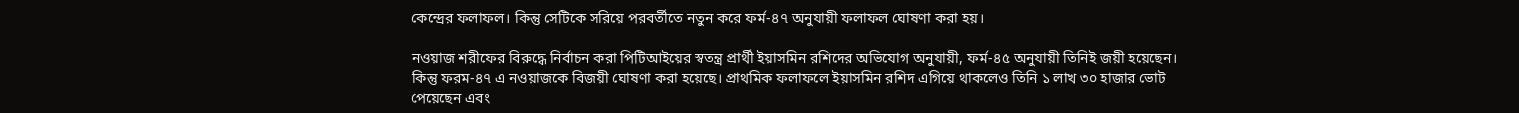কেন্দ্রের ফলাফল। কিন্তু সেটিকে সরিয়ে পরবর্তীতে নতুন করে ফর্ম-৪৭ অনুযায়ী ফলাফল ঘোষণা করা হয়।

নওয়াজ শরীফের বিরুদ্ধে নির্বাচন করা পিটিআইয়ের স্বতন্ত্র প্রার্থী ইয়াসমিন রশিদের অভিযোগ অনুযায়ী, ফর্ম-৪৫ অনুযায়ী তিনিই জয়ী হয়েছেন। কিন্তু ফরম-৪৭ এ নওয়াজকে বিজয়ী ঘোষণা করা হয়েছে। প্রাথমিক ফলাফলে ইয়াসমিন রশিদ এগিয়ে থাকলেও তিনি ১ লাখ ৩০ হাজার ভোট পেয়েছেন এবং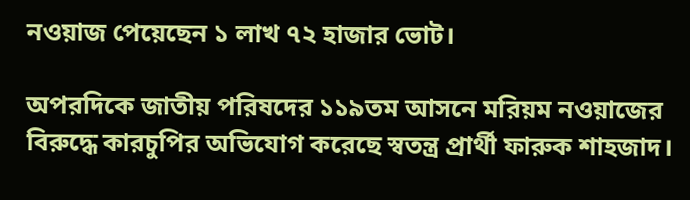নওয়াজ পেয়েছেন ১ লাখ ৭২ হাজার ভোট।

অপরদিকে জাতীয় পরিষদের ১১৯তম আসনে মরিয়ম নওয়াজের বিরুদ্ধে কারচুপির অভিযোগ করেছে স্বতন্ত্র প্রার্থী ফারুক শাহজাদ।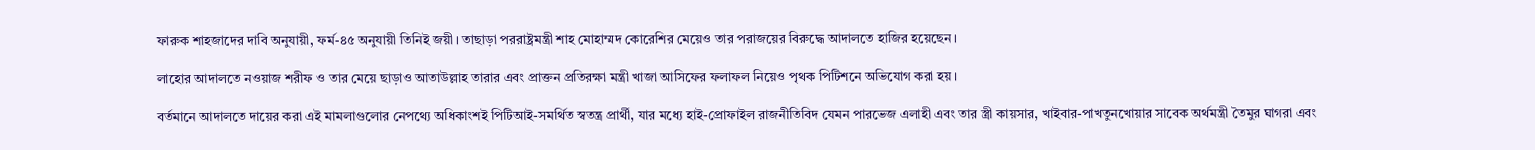ফারুক শাহজাদের দাবি অনুযায়ী, ফর্ম-৪৫ অনুযায়ী তিনিই জয়ী। তাছাড়া পররাষ্ট্রমন্ত্রী শাহ মোহাম্মদ কোরেশির মেয়েও তার পরাজয়ের বিরুদ্ধে আদালতে হাজির হয়েছেন।

লাহোর আদালতে নওয়াজ শরীফ ও তার মেয়ে ছাড়াও আতাউল্লাহ তারার এবং প্রাক্তন প্রতিরক্ষা মন্ত্রী খাজা আসিফের ফলাফল নিয়েও পৃথক পিটিশনে অভিযোগ করা হয়।

বর্তমানে আদালতে দায়ের করা এই মামলাগুলোর নেপথ্যে অধিকাংশই পিটিআই-সমর্থিত স্বতন্ত্র প্রার্থী, যার মধ্যে হাই-প্রোফাইল রাজনীতিবিদ যেমন পারভেজ এলাহী এবং তার স্ত্রী কায়সার, খাইবার-পাখতুনখোয়ার সাবেক অর্থমন্ত্রী তৈমুর ঘাগরা এবং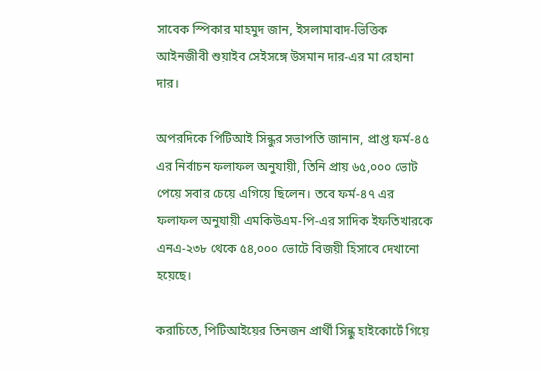সাবেক স্পিকার মাহমুদ জান, ইসলামাবাদ-ভিত্তিক আইনজীবী শুয়াইব সেইসঙ্গে উসমান দার-এর মা রেহানা দার।

অপরদিকে পিটিআই সিন্ধুর সভাপতি জানান, প্রাপ্ত ফর্ম-৪৫ এর নির্বাচন ফলাফল অনুযায়ী, তিনি প্রায় ৬৫,০০০ ভোট পেয়ে সবার চেয়ে এগিয়ে ছিলেন। তবে ফর্ম-৪৭ এর ফলাফল অনুযায়ী এমকিউএম-পি-এর সাদিক ইফতিখারকে এনএ-২৩৮ থেকে ৫৪,০০০ ভোটে বিজয়ী হিসাবে দেখানো হয়েছে।

করাচিতে, পিটিআইয়ের তিনজন প্রার্থী সিন্ধু হাইকোর্টে গিয়ে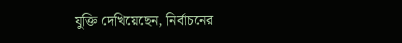যুক্তি দেখিয়েছেন, নির্বাচনের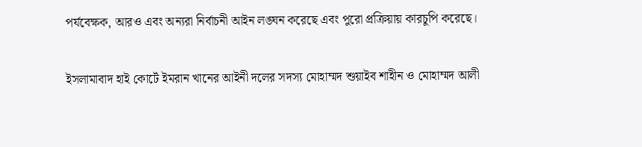পর্যবেক্ষক, আরও এবং অন্যরা নির্বাচনী আইন লঙ্ঘন করেছে এবং পুরো প্রক্রিয়ায় কারচুপি করেছে।

ইসলামাবাদ হাই কোর্টে ইমরান খানের আইনী দলের সদস্য মোহাম্মদ শুয়াইব শাহীন ও মোহাম্মদ আলী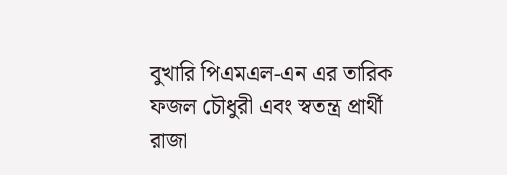বুখারি পিএমএল-এন এর তারিক ফজল চৌধুরী এবং স্বতন্ত্র প্রার্থী রাজা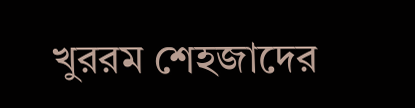খুররম শেহজাদের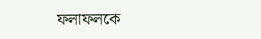ফলাফলকে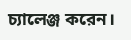চ্যালেঞ্জ করেন।